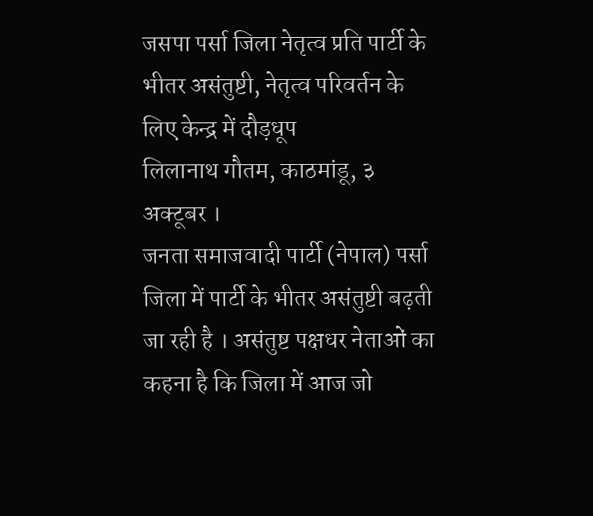जसपा पर्सा जिला नेतृत्व प्रति पार्टी के भीतर असंतुष्टी, नेतृत्व परिवर्तन के लिए केन्द्र में दौड़धूप
लिलानाथ गौतम, काठमांडू, ३ अक्टूबर ।
जनता समाजवादी पार्टी (नेपाल) पर्सा जिला में पार्टी के भीतर असंतुष्टी बढ़ती जा रही है । असंतुष्ट पक्षधर नेताओं का कहना है कि जिला में आज जो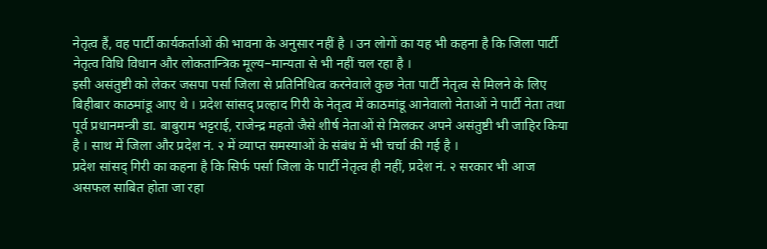नेतृत्व हैं, वह पार्टी कार्यकर्ताओं की भावना के अनुसार नहीं है । उन लोगों का यह भी कहना है कि जिला पार्टी नेतृत्व विधि विधान और लोकतान्त्रिक मूल्य–मान्यता से भी नहीं चल रहा है ।
इसी असंतुष्टी को लेकर जसपा पर्सा जिला से प्रतिनिधित्व करनेवाले कुछ नेता पार्टी नेतृत्व से मिलने के लिए बिहीबार काठमांडू आए थे । प्रदेश सांसद् प्रल्हाद गिरी के नेतृत्व में काठमांडू आनेवालो नेताओं ने पार्टी नेता तथा पूर्व प्रधानमन्त्री डा. बाबुराम भट्टराई, राजेन्द्र महतो जैसे शीर्ष नेताओं से मिलकर अपने असंतुष्टी भी जाहिर किया है । साथ में जिला और प्रदेश नं. २ में व्याप्त समस्याओं के संबंध में भी चर्चा की गई है ।
प्रदेश सांसद् गिरी का कहना है कि सिर्फ पर्सा जिला के पार्टी नेतृत्व ही नहीं, प्रदेश नं. २ सरकार भी आज असफल साबित होता जा रहा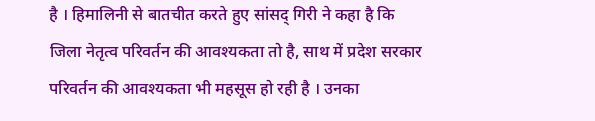है । हिमालिनी से बातचीत करते हुए सांसद् गिरी ने कहा है कि जिला नेतृत्व परिवर्तन की आवश्यकता तो है, साथ में प्रदेश सरकार परिवर्तन की आवश्यकता भी महसूस हो रही है । उनका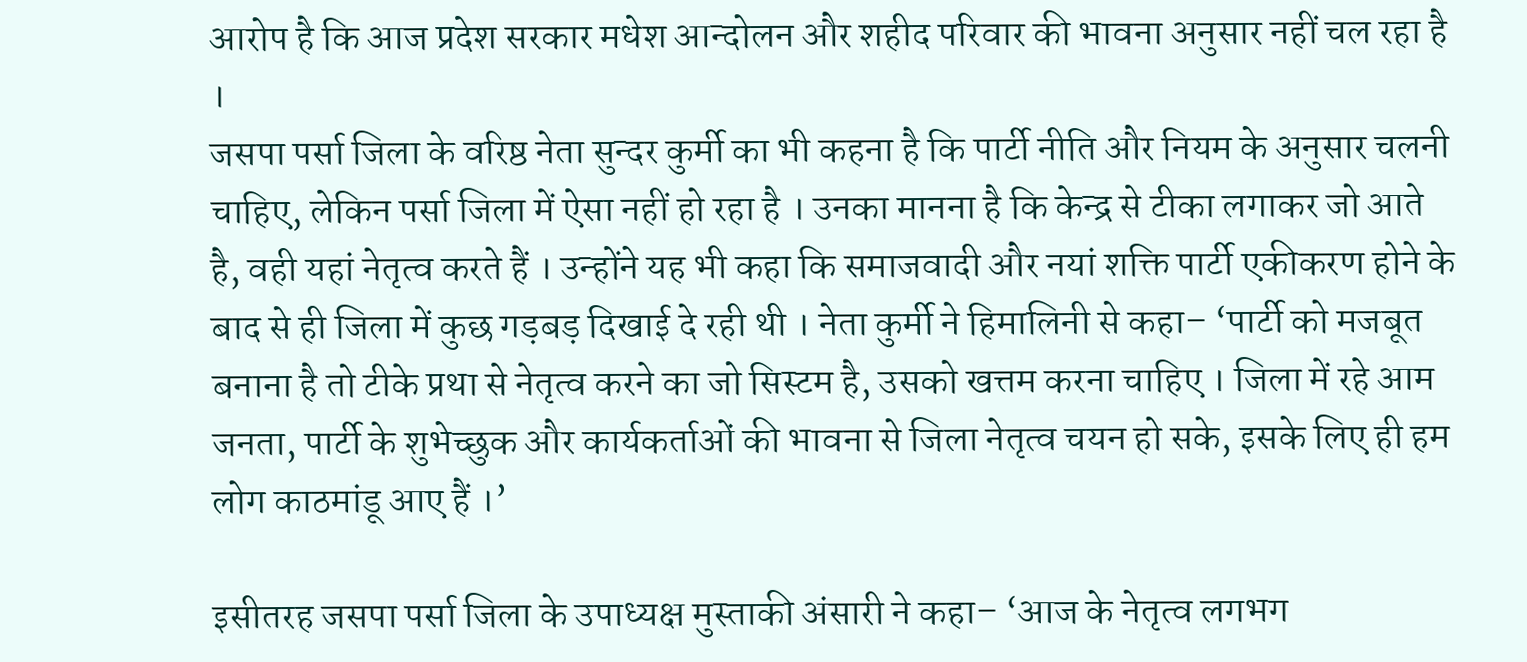आरोप है कि आज प्रदेश सरकार मधेश आन्दोलन और शहीद परिवार की भावना अनुसार नहीं चल रहा है ।
जसपा पर्सा जिला के वरिष्ठ नेता सुन्दर कुर्मी का भी कहना है कि पार्टी नीति और नियम के अनुसार चलनी चाहिए, लेकिन पर्सा जिला में ऐसा नहीं हो रहा है । उनका मानना है कि केन्द्र से टीका लगाकर जो आते है, वही यहां नेतृत्व करते हैं । उन्होंने यह भी कहा कि समाजवादी और नयां शक्ति पार्टी एकीकरण होने के बाद से ही जिला में कुछ गड़बड़ दिखाई दे रही थी । नेता कुर्मी ने हिमालिनी से कहा– ‘पार्टी को मजबूत बनाना है तो टीके प्रथा से नेतृत्व करने का जो सिस्टम है, उसको खत्तम करना चाहिए । जिला में रहे आम जनता, पार्टी के शुभेच्छुक और कार्यकर्ताओं की भावना से जिला नेतृत्व चयन हो सके, इसके लिए ही हम लोग काठमांडू आए हैं ।’

इसीतरह जसपा पर्सा जिला के उपाध्यक्ष मुस्ताकी अंसारी ने कहा– ‘आज के नेतृत्व लगभग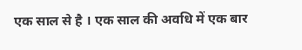एक साल से है । एक साल की अवधि में एक बार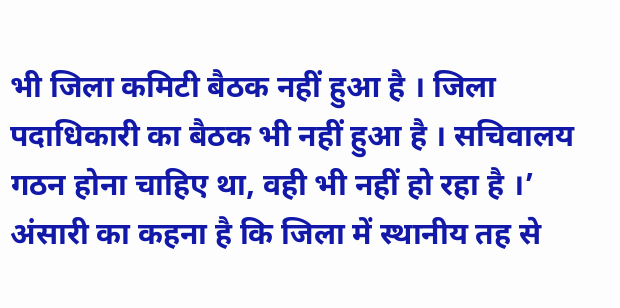भी जिला कमिटी बैठक नहीं हुआ है । जिला पदाधिकारी का बैठक भी नहीं हुआ है । सचिवालय गठन होना चाहिए था, वही भी नहीं हो रहा है ।’ अंसारी का कहना है कि जिला में स्थानीय तह से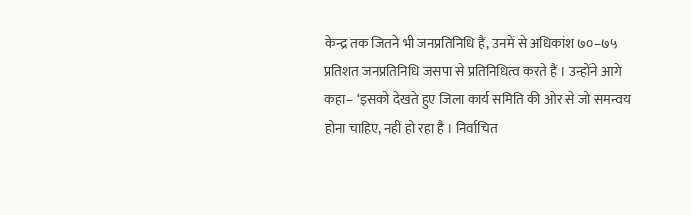केन्द्र तक जितने भी जनप्रतिनिधि हैं, उनमें से अधिकांश ७०–७५ प्रतिशत जनप्रतिनिधि जसपा से प्रतिनिधित्व करते हैं । उन्होंने आगे कहा– ‘इसको देखते हुए जिला कार्य समिति की ओर से जो समन्वय होना चाहिए, नहीं हो रहा है । निर्वाचित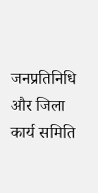जनप्रतिनिधि और जिला कार्य समिति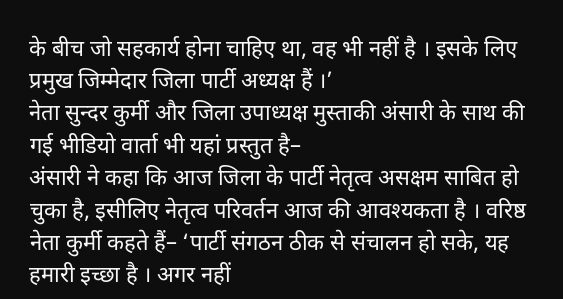के बीच जो सहकार्य होना चाहिए था, वह भी नहीं है । इसके लिए प्रमुख जिम्मेदार जिला पार्टी अध्यक्ष हैं ।’
नेता सुन्दर कुर्मी और जिला उपाध्यक्ष मुस्ताकी अंसारी के साथ की गई भीडियो वार्ता भी यहां प्रस्तुत है–
अंसारी ने कहा कि आज जिला के पार्टी नेतृत्व असक्षम साबित हो चुका है, इसीलिए नेतृत्व परिवर्तन आज की आवश्यकता है । वरिष्ठ नेता कुर्मी कहते हैं– ‘पार्टी संगठन ठीक से संचालन हो सके, यह हमारी इच्छा है । अगर नहीं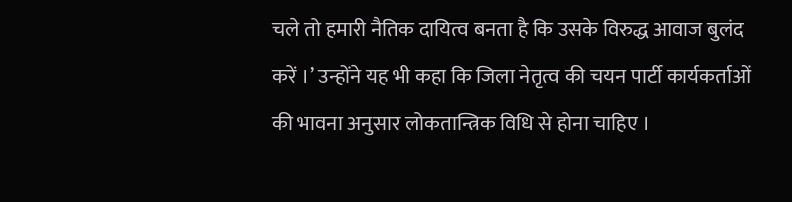चले तो हमारी नैतिक दायित्व बनता है कि उसके विरुद्ध आवाज बुलंद करें ।’ उन्होंने यह भी कहा कि जिला नेतृत्व की चयन पार्टी कार्यकर्ताओं की भावना अनुसार लोकतान्त्रिक विधि से होना चाहिए ।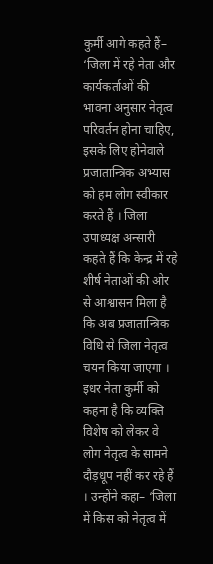कुर्मी आगे कहते हैं– ‘जिला में रहे नेता और कार्यकर्ताओं की भावना अनुसार नेतृत्व परिवर्तन होना चाहिए, इसके लिए होनेवाले प्रजातान्त्रिक अभ्यास को हम लोग स्वीकार करते हैं । जिला उपाध्यक्ष अन्सारी कहते हैं कि केन्द्र में रहे शीर्ष नेताओं की ओर से आश्वासन मिला है कि अब प्रजातान्त्रिक विधि से जिला नेतृत्व चयन किया जाएगा ।
इधर नेता कुर्मी को कहना है कि व्यक्ति विशेष को लेकर वे लोग नेतृत्व के सामने दौड़धूप नहीं कर रहे हैं । उन्होंने कहा– ‘जिला में किस को नेतृत्व में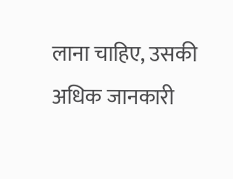लाना चाहिए, उसकी अधिक जानकारी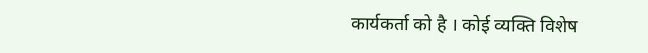कार्यकर्ता को है । कोई व्यक्ति विशेष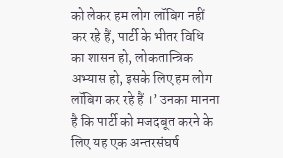को लेकर हम लोग लॉबिग नहीं कर रहे हैं, पार्टी के भीतर विधि का शासन हो, लोकतान्त्रिक अभ्यास हो, इसके लिए हम लोग लॉबिग कर रहे हैं ।’ उनका मानना है कि पार्टी को मजदबूत करने के लिए यह एक अन्तरसंघर्ष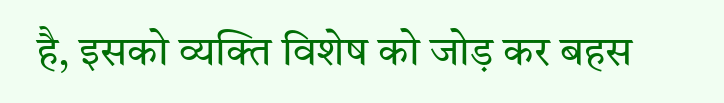है, इसको व्यक्ति विशेष को जोड़ कर बहस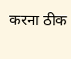करना ठीक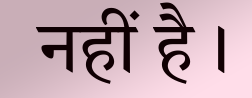नहीं है ।